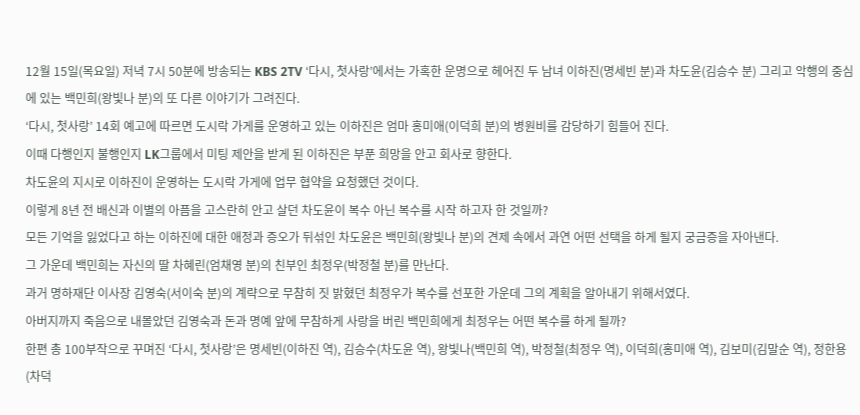12월 15일(목요일) 저녁 7시 50분에 방송되는 KBS 2TV ‘다시, 첫사랑’에서는 가혹한 운명으로 헤어진 두 남녀 이하진(명세빈 분)과 차도윤(김승수 분) 그리고 악행의 중심에 있는 백민희(왕빛나 분)의 또 다른 이야기가 그려진다.
‘다시, 첫사랑’ 14회 예고에 따르면 도시락 가게를 운영하고 있는 이하진은 엄마 홍미애(이덕희 분)의 병원비를 감당하기 힘들어 진다.
이때 다행인지 불행인지 LK그룹에서 미팅 제안을 받게 된 이하진은 부푼 희망을 안고 회사로 향한다.
차도윤의 지시로 이하진이 운영하는 도시락 가게에 업무 협약을 요청했던 것이다.
이렇게 8년 전 배신과 이별의 아픔을 고스란히 안고 살던 차도윤이 복수 아닌 복수를 시작 하고자 한 것일까?
모든 기억을 잃었다고 하는 이하진에 대한 애정과 증오가 뒤섞인 차도윤은 백민희(왕빛나 분)의 견제 속에서 과연 어떤 선택을 하게 될지 궁금증을 자아낸다.
그 가운데 백민희는 자신의 딸 차혜린(엄채영 분)의 친부인 최정우(박정철 분)를 만난다.
과거 명하재단 이사장 김영숙(서이숙 분)의 계략으로 무참히 짓 밝혔던 최정우가 복수를 선포한 가운데 그의 계획을 알아내기 위해서였다.
아버지까지 죽음으로 내몰았던 김영숙과 돈과 명예 앞에 무참하게 사랑을 버린 백민희에게 최정우는 어떤 복수를 하게 될까?
한편 총 100부작으로 꾸며진 ‘다시, 첫사랑’은 명세빈(이하진 역), 김승수(차도윤 역), 왕빛나(백민희 역), 박정철(최정우 역), 이덕희(홍미애 역), 김보미(김말순 역), 정한용(차덕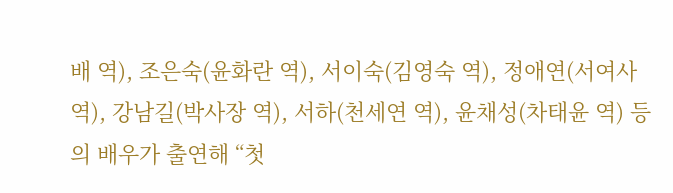배 역), 조은숙(윤화란 역), 서이숙(김영숙 역), 정애연(서여사 역), 강남길(박사장 역), 서하(천세연 역), 윤채성(차태윤 역) 등의 배우가 출연해 “첫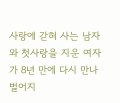사랑에 갇혀 사는 남자와 첫사랑을 지운 여자가 8년 만에 다시 만나 벌어지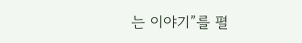는 이야기”를 펼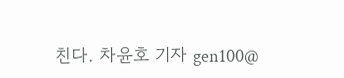친다. 차윤호 기자 gen100@